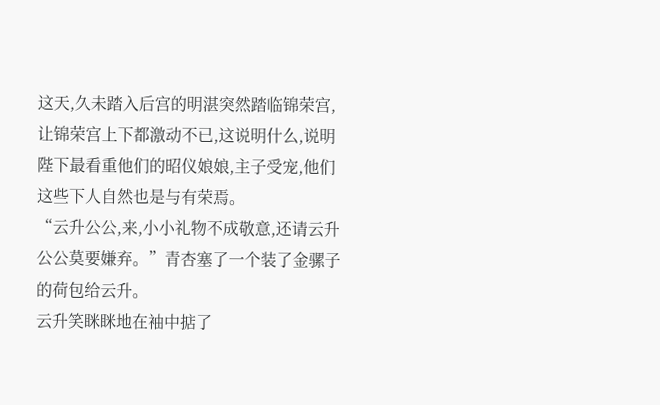这天,久未踏入后宫的明湛突然踏临锦荣宫,让锦荣宫上下都激动不已,这说明什么,说明陛下最看重他们的昭仪娘娘,主子受宠,他们这些下人自然也是与有荣焉。
“云升公公,来,小小礼物不成敬意,还请云升公公莫要嫌弃。”青杏塞了一个装了金骡子的荷包给云升。
云升笑眯眯地在袖中掂了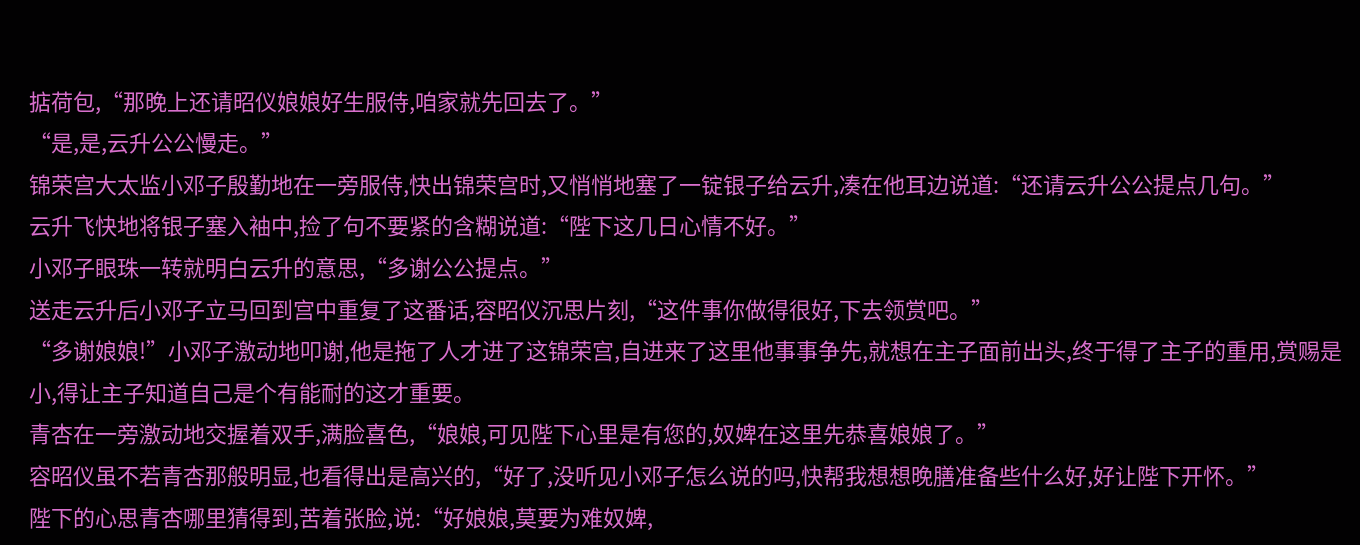掂荷包,“那晚上还请昭仪娘娘好生服侍,咱家就先回去了。”
“是,是,云升公公慢走。”
锦荣宫大太监小邓子殷勤地在一旁服侍,快出锦荣宫时,又悄悄地塞了一锭银子给云升,凑在他耳边说道:“还请云升公公提点几句。”
云升飞快地将银子塞入袖中,捡了句不要紧的含糊说道:“陛下这几日心情不好。”
小邓子眼珠一转就明白云升的意思,“多谢公公提点。”
送走云升后小邓子立马回到宫中重复了这番话,容昭仪沉思片刻,“这件事你做得很好,下去领赏吧。”
“多谢娘娘!”小邓子激动地叩谢,他是拖了人才进了这锦荣宫,自进来了这里他事事争先,就想在主子面前出头,终于得了主子的重用,赏赐是小,得让主子知道自己是个有能耐的这才重要。
青杏在一旁激动地交握着双手,满脸喜色,“娘娘,可见陛下心里是有您的,奴婢在这里先恭喜娘娘了。”
容昭仪虽不若青杏那般明显,也看得出是高兴的,“好了,没听见小邓子怎么说的吗,快帮我想想晚膳准备些什么好,好让陛下开怀。”
陛下的心思青杏哪里猜得到,苦着张脸,说:“好娘娘,莫要为难奴婢,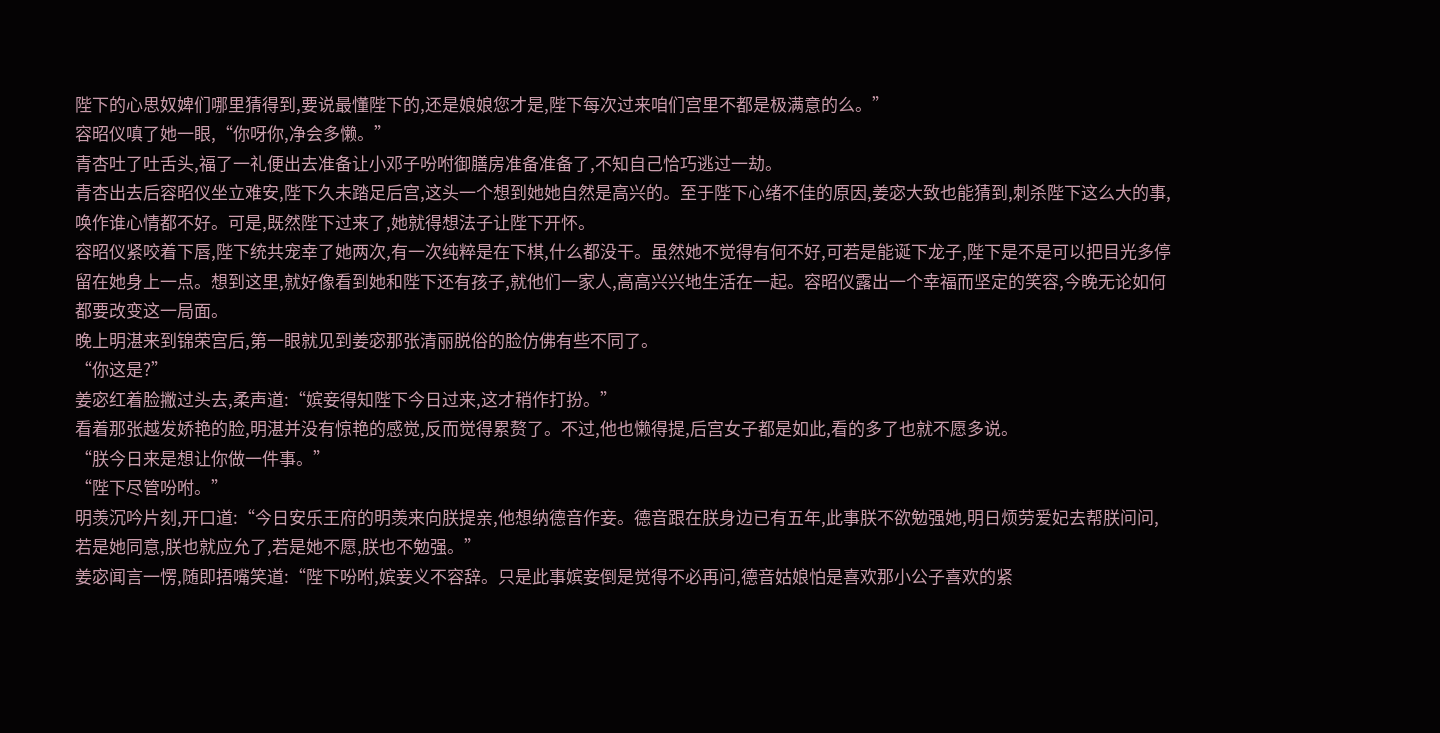陛下的心思奴婢们哪里猜得到,要说最懂陛下的,还是娘娘您才是,陛下每次过来咱们宫里不都是极满意的么。”
容昭仪嗔了她一眼,“你呀你,净会多懒。”
青杏吐了吐舌头,福了一礼便出去准备让小邓子吩咐御膳房准备准备了,不知自己恰巧逃过一劫。
青杏出去后容昭仪坐立难安,陛下久未踏足后宫,这头一个想到她她自然是高兴的。至于陛下心绪不佳的原因,姜宓大致也能猜到,刺杀陛下这么大的事,唤作谁心情都不好。可是,既然陛下过来了,她就得想法子让陛下开怀。
容昭仪紧咬着下唇,陛下统共宠幸了她两次,有一次纯粹是在下棋,什么都没干。虽然她不觉得有何不好,可若是能诞下龙子,陛下是不是可以把目光多停留在她身上一点。想到这里,就好像看到她和陛下还有孩子,就他们一家人,高高兴兴地生活在一起。容昭仪露出一个幸福而坚定的笑容,今晚无论如何都要改变这一局面。
晚上明湛来到锦荣宫后,第一眼就见到姜宓那张清丽脱俗的脸仿佛有些不同了。
“你这是?”
姜宓红着脸撇过头去,柔声道:“嫔妾得知陛下今日过来,这才稍作打扮。”
看着那张越发娇艳的脸,明湛并没有惊艳的感觉,反而觉得累赘了。不过,他也懒得提,后宫女子都是如此,看的多了也就不愿多说。
“朕今日来是想让你做一件事。”
“陛下尽管吩咐。”
明羡沉吟片刻,开口道:“今日安乐王府的明羡来向朕提亲,他想纳德音作妾。德音跟在朕身边已有五年,此事朕不欲勉强她,明日烦劳爱妃去帮朕问问,若是她同意,朕也就应允了,若是她不愿,朕也不勉强。”
姜宓闻言一愣,随即捂嘴笑道:“陛下吩咐,嫔妾义不容辞。只是此事嫔妾倒是觉得不必再问,德音姑娘怕是喜欢那小公子喜欢的紧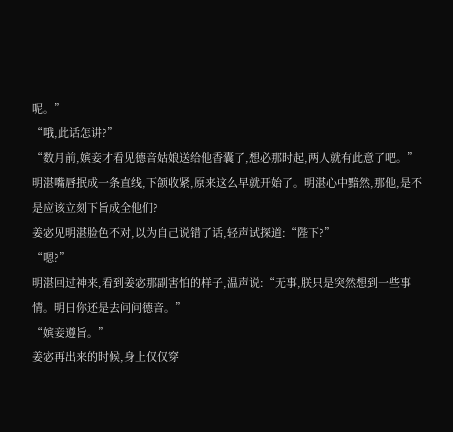呢。”
“哦,此话怎讲?”
“数月前,嫔妾才看见德音姑娘送给他香囊了,想必那时起,两人就有此意了吧。”
明湛嘴唇抿成一条直线,下颌收紧,原来这么早就开始了。明湛心中黯然,那他,是不是应该立刻下旨成全他们?
姜宓见明湛脸色不对,以为自己说错了话,轻声试探道:“陛下?”
“嗯?”
明湛回过神来,看到姜宓那副害怕的样子,温声说:“无事,朕只是突然想到一些事情。明日你还是去问问德音。”
“嫔妾遵旨。”
姜宓再出来的时候,身上仅仅穿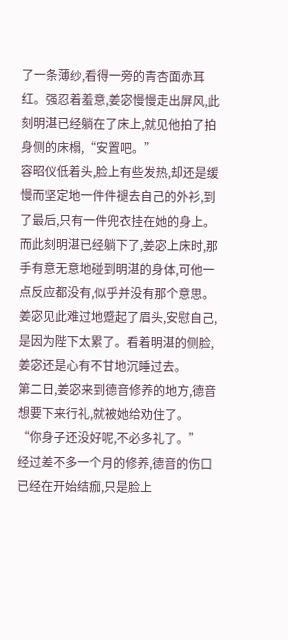了一条薄纱,看得一旁的青杏面赤耳红。强忍着羞意,姜宓慢慢走出屏风,此刻明湛已经躺在了床上,就见他拍了拍身侧的床榻,“安置吧。”
容昭仪低着头,脸上有些发热,却还是缓慢而坚定地一件件褪去自己的外衫,到了最后,只有一件兜衣挂在她的身上。
而此刻明湛已经躺下了,姜宓上床时,那手有意无意地碰到明湛的身体,可他一点反应都没有,似乎并没有那个意思。姜宓见此难过地蹙起了眉头,安慰自己,是因为陛下太累了。看着明湛的侧脸,姜宓还是心有不甘地沉睡过去。
第二日,姜宓来到德音修养的地方,德音想要下来行礼,就被她给劝住了。
“你身子还没好呢,不必多礼了。”
经过差不多一个月的修养,德音的伤口已经在开始结痂,只是脸上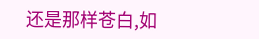还是那样苍白,如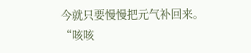今就只要慢慢把元气补回来。
“咳咳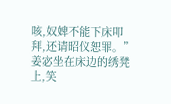咳,奴婢不能下床叩拜,还请昭仪恕罪。”
姜宓坐在床边的绣凳上,笑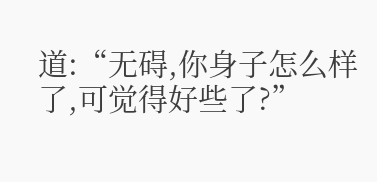道:“无碍,你身子怎么样了,可觉得好些了?”